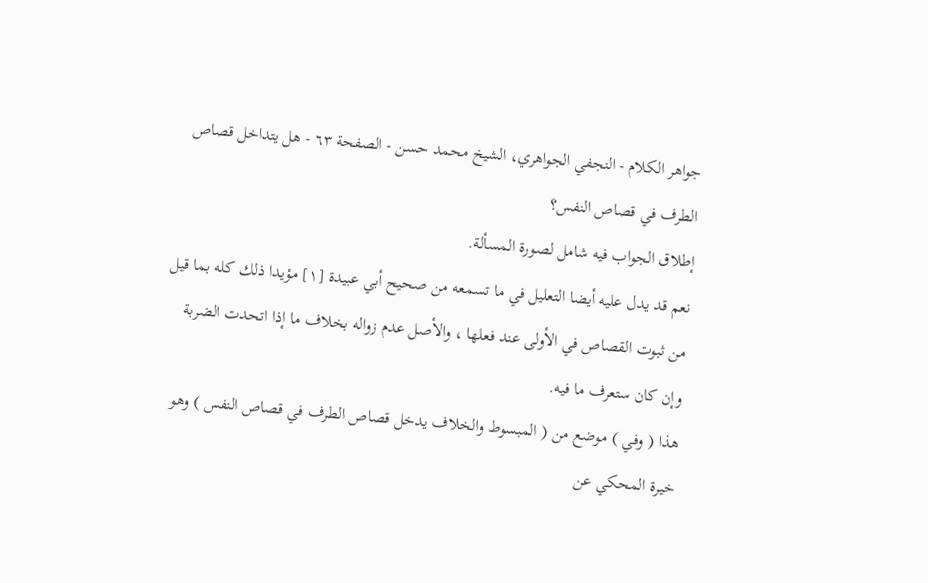جواهر الكلام - النجفي الجواهري، الشيخ محمد حسن - الصفحة ٦٣ - هل يتداخل قصاص الطرف في قصاص النفس؟
إطلاق الجواب فيه شامل لصورة المسألة.
نعم قد يدل عليه أيضا التعليل في ما تسمعه من صحيح أبي عبيدة [١] مؤيدا ذلك كله بما قيل من ثبوت القصاص في الأولى عند فعلها ، والأصل عدم زواله بخلاف ما إذا اتحدت الضربة وإن كان ستعرف ما فيه.
هذا ( وفي ) موضع من ( المبسوط والخلاف يدخل قصاص الطرف في قصاص النفس ) وهو خيرة المحكي عن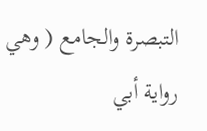التبصرة والجامع ( وهي رواية أبي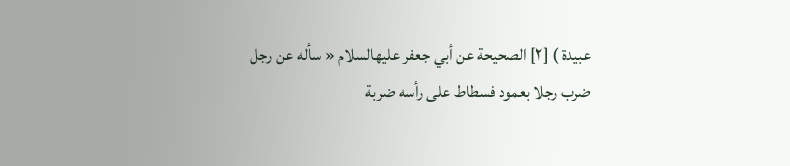عبيدة ) [٢] الصحيحة عن أبي جعفر عليهالسلام « سأله عن رجل ضرب رجلا بعمود فسطاط على رأسه ضربة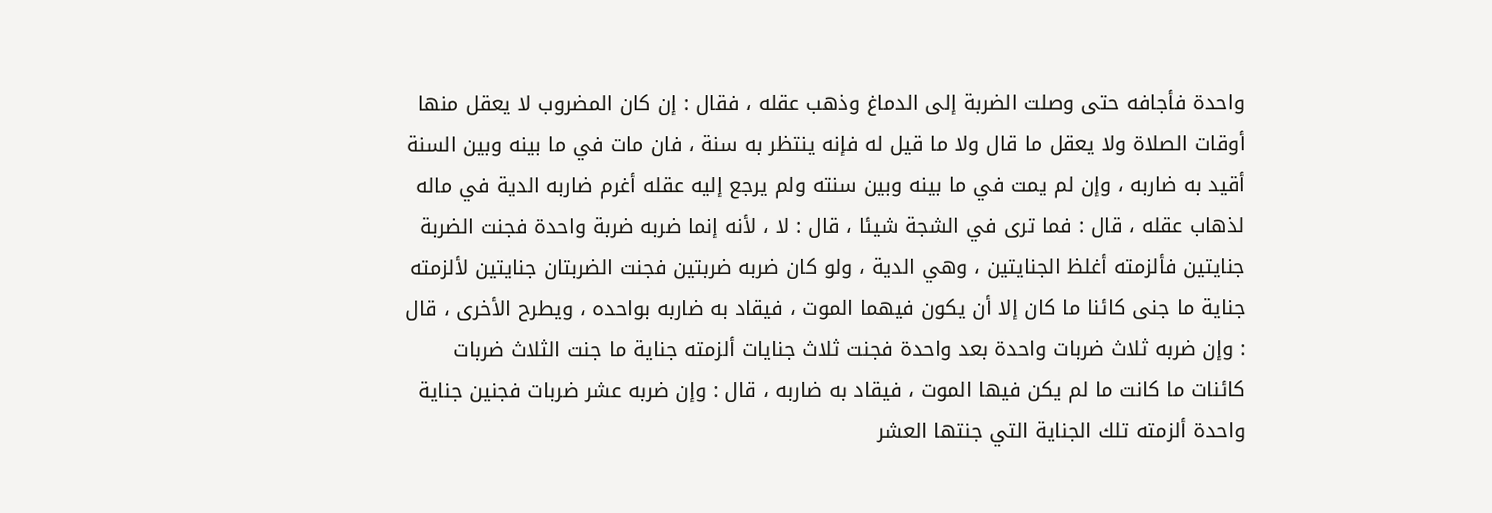واحدة فأجافه حتى وصلت الضربة إلى الدماغ وذهب عقله ، فقال : إن كان المضروب لا يعقل منها أوقات الصلاة ولا يعقل ما قال ولا ما قيل له فإنه ينتظر به سنة ، فان مات في ما بينه وبين السنة أقيد به ضاربه ، وإن لم يمت في ما بينه وبين سنته ولم يرجع إليه عقله أغرم ضاربه الدية في ماله لذهاب عقله ، قال : فما ترى في الشجة شيئا ، قال : لا ، لأنه إنما ضربه ضربة واحدة فجنت الضربة جنايتين فألزمته أغلظ الجنايتين ، وهي الدية ، ولو كان ضربه ضربتين فجنت الضربتان جنايتين لألزمته جناية ما جنى كائنا ما كان إلا أن يكون فيهما الموت ، فيقاد به ضاربه بواحده ، ويطرح الأخرى ، قال : وإن ضربه ثلاث ضربات واحدة بعد واحدة فجنت ثلاث جنايات ألزمته جناية ما جنت الثلاث ضربات كائنات ما كانت ما لم يكن فيها الموت ، فيقاد به ضاربه ، قال : وإن ضربه عشر ضربات فجنين جناية واحدة ألزمته تلك الجناية التي جنتها العشر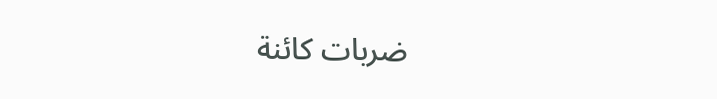ضربات كائنة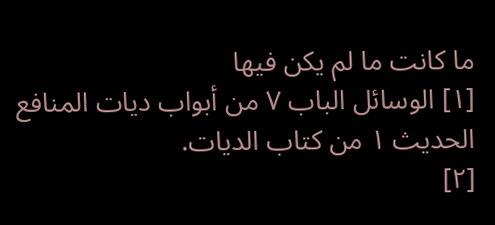ما كانت ما لم يكن فيها
[١] الوسائل الباب ٧ من أبواب ديات المنافع الحديث ١ من كتاب الديات.
[٢]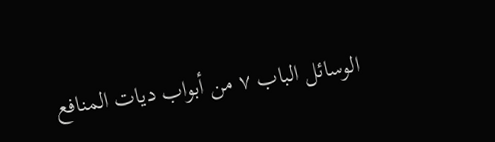الوسائل الباب ٧ من أبواب ديات المنافع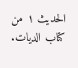الحديث ١ من كتاب الديات.